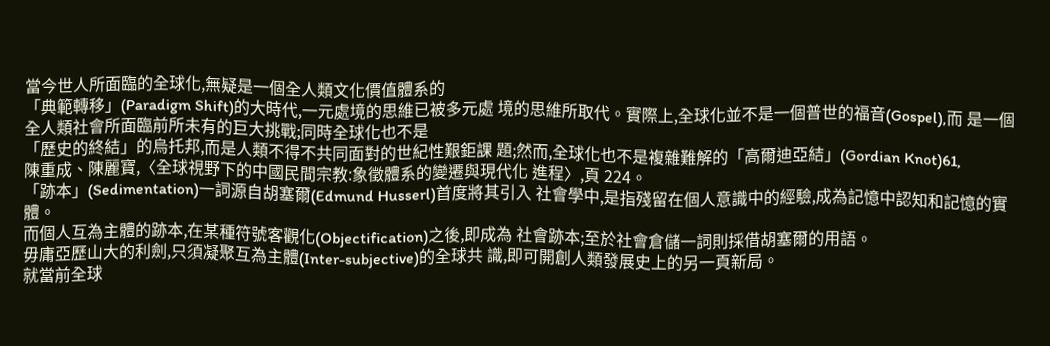當今世人所面臨的全球化,無疑是一個全人類文化價值體系的
「典範轉移」(Paradigm Shift)的大時代,一元處境的思維已被多元處 境的思維所取代。實際上,全球化並不是一個普世的福音(Gospel),而 是一個全人類社會所面臨前所未有的巨大挑戰;同時全球化也不是
「歷史的終結」的烏托邦,而是人類不得不共同面對的世紀性艱鉅課 題;然而,全球化也不是複雜難解的「高爾迪亞結」(Gordian Knot)61,
陳重成、陳麗寶,〈全球視野下的中國民間宗教:象徵體系的變遷與現代化 進程〉,頁 224。
「跡本」(Sedimentation)一詞源自胡塞爾(Edmund Husserl)首度將其引入 社會學中,是指殘留在個人意識中的經驗,成為記憶中認知和記憶的實體。
而個人互為主體的跡本,在某種符號客觀化(Objectification)之後,即成為 社會跡本;至於社會倉儲一詞則採借胡塞爾的用語。
毋庸亞歷山大的利劍,只須凝聚互為主體(Inter-subjective)的全球共 識,即可開創人類發展史上的另一頁新局。
就當前全球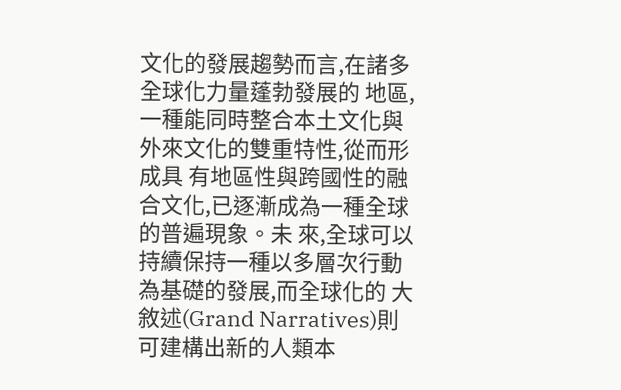文化的發展趨勢而言,在諸多全球化力量蓬勃發展的 地區,一種能同時整合本土文化與外來文化的雙重特性,從而形成具 有地區性與跨國性的融合文化,已逐漸成為一種全球的普遍現象。未 來,全球可以持續保持一種以多層次行動為基礎的發展,而全球化的 大敘述(Grand Narratives)則可建構出新的人類本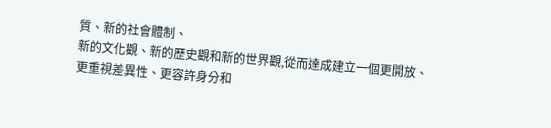質、新的社會體制、
新的文化觀、新的歷史觀和新的世界觀,從而達成建立一個更開放、
更重視差異性、更容許身分和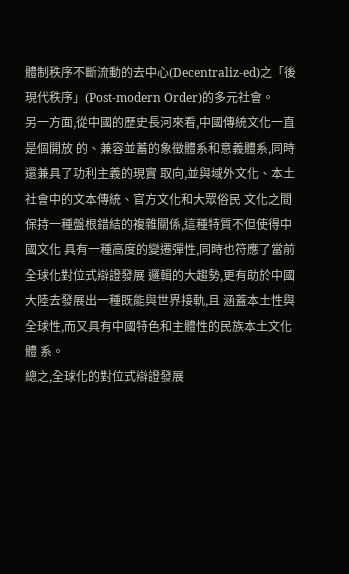體制秩序不斷流動的去中心(Decentraliz-ed)之「後現代秩序」(Post-modern Order)的多元社會。
另一方面,從中國的歷史長河來看,中國傳統文化一直是個開放 的、兼容並蓄的象徵體系和意義體系,同時還兼具了功利主義的現實 取向,並與域外文化、本土社會中的文本傳統、官方文化和大眾俗民 文化之間保持一種盤根錯結的複雜關係,這種特質不但使得中國文化 具有一種高度的變遷彈性,同時也符應了當前全球化對位式辯證發展 邏輯的大趨勢,更有助於中國大陸去發展出一種既能與世界接軌,且 涵蓋本土性與全球性,而又具有中國特色和主體性的民族本土文化體 系。
總之,全球化的對位式辯證發展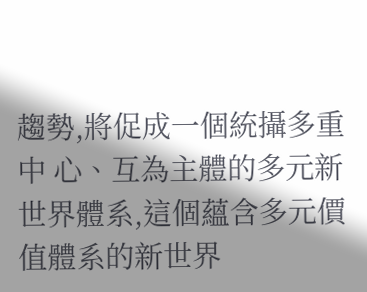趨勢,將促成一個統攝多重中 心、互為主體的多元新世界體系,這個蘊含多元價值體系的新世界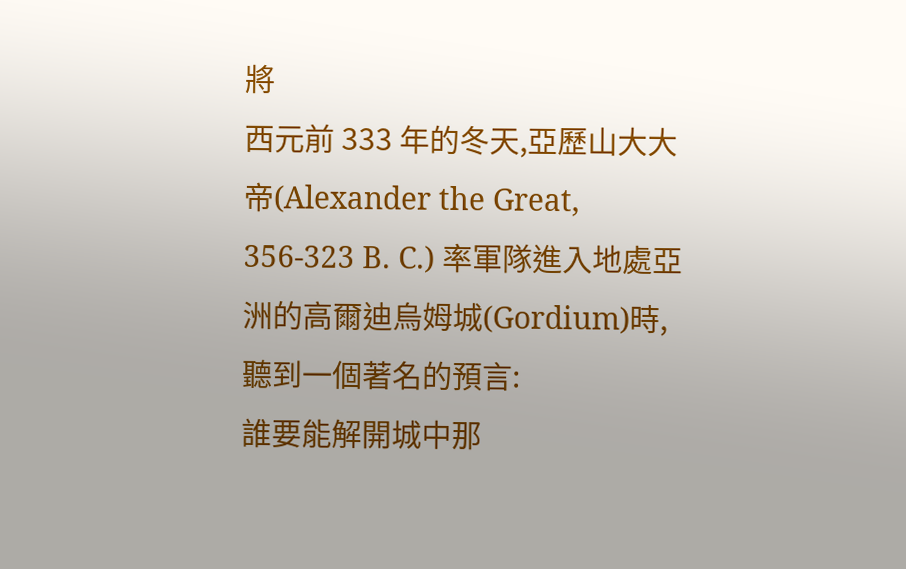將
西元前 333 年的冬天,亞歷山大大帝(Alexander the Great, 356-323 B. C.) 率軍隊進入地處亞洲的高爾迪烏姆城(Gordium)時,聽到一個著名的預言:
誰要能解開城中那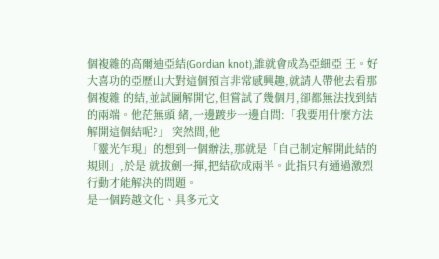個複雜的高爾迪亞結(Gordian knot),誰就會成為亞細亞 王。好大喜功的亞歷山大對這個預言非常感興趣,就請人帶他去看那個複雜 的結,並試圖解開它,但嘗試了幾個月,卻都無法找到結的兩端。他茫無頭 緒,一邊踱步一邊自問:「我要用什麼方法解開這個結呢?」 突然間,他
「靈光乍現」的想到一個辦法,那就是「自己制定解開此結的規則」,於是 就拔劍一揮,把結砍成兩半。此指只有通過激烈行動才能解決的問題。
是一個跨越文化、具多元文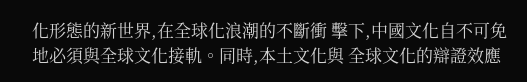化形態的新世界,在全球化浪潮的不斷衝 擊下,中國文化自不可免地必須與全球文化接軌。同時,本土文化與 全球文化的辯證效應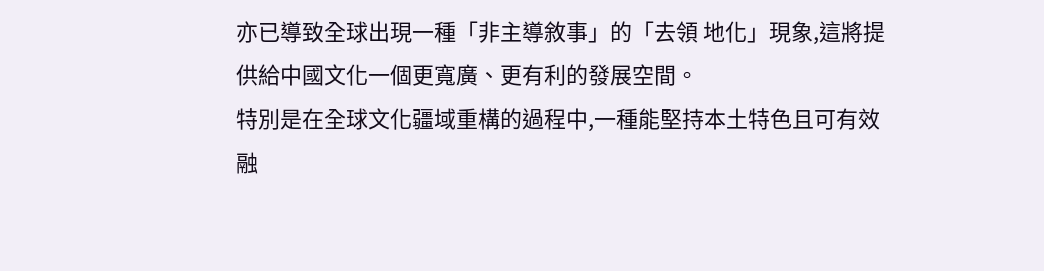亦已導致全球出現一種「非主導敘事」的「去領 地化」現象,這將提供給中國文化一個更寬廣、更有利的發展空間。
特別是在全球文化疆域重構的過程中,一種能堅持本土特色且可有效 融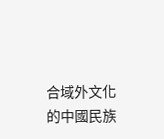合域外文化的中國民族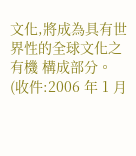文化,將成為具有世界性的全球文化之有機 構成部分。
(收件:2006 年 1 月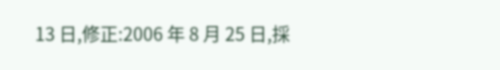13 日,修正:2006 年 8 月 25 日,採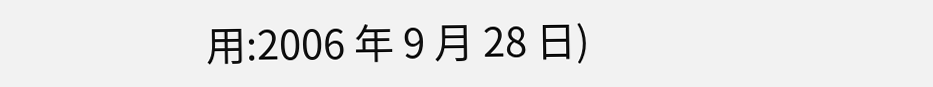用:2006 年 9 月 28 日)